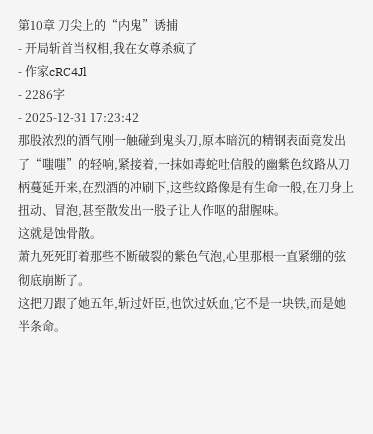第10章 刀尖上的“内鬼”诱捕
- 开局斩首当权相,我在女尊杀疯了
- 作家cRC4Jl
- 2286字
- 2025-12-31 17:23:42
那股浓烈的酒气刚一触碰到鬼头刀,原本暗沉的精钢表面竟发出了“嗤嗤”的轻响,紧接着,一抹如毒蛇吐信般的幽紫色纹路从刀柄蔓延开来,在烈酒的冲刷下,这些纹路像是有生命一般,在刀身上扭动、冒泡,甚至散发出一股子让人作呕的甜腥味。
这就是蚀骨散。
萧九死死盯着那些不断破裂的紫色气泡,心里那根一直紧绷的弦彻底崩断了。
这把刀跟了她五年,斩过奸臣,也饮过妖血,它不是一块铁,而是她半条命。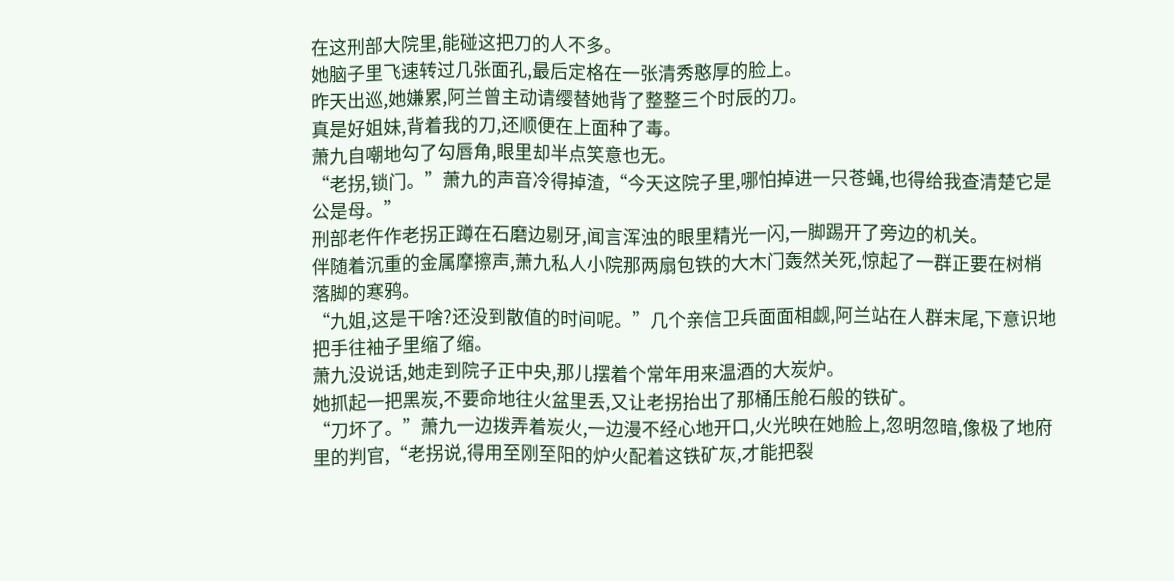在这刑部大院里,能碰这把刀的人不多。
她脑子里飞速转过几张面孔,最后定格在一张清秀憨厚的脸上。
昨天出巡,她嫌累,阿兰曾主动请缨替她背了整整三个时辰的刀。
真是好姐妹,背着我的刀,还顺便在上面种了毒。
萧九自嘲地勾了勾唇角,眼里却半点笑意也无。
“老拐,锁门。”萧九的声音冷得掉渣,“今天这院子里,哪怕掉进一只苍蝇,也得给我查清楚它是公是母。”
刑部老仵作老拐正蹲在石磨边剔牙,闻言浑浊的眼里精光一闪,一脚踢开了旁边的机关。
伴随着沉重的金属摩擦声,萧九私人小院那两扇包铁的大木门轰然关死,惊起了一群正要在树梢落脚的寒鸦。
“九姐,这是干啥?还没到散值的时间呢。”几个亲信卫兵面面相觑,阿兰站在人群末尾,下意识地把手往袖子里缩了缩。
萧九没说话,她走到院子正中央,那儿摆着个常年用来温酒的大炭炉。
她抓起一把黑炭,不要命地往火盆里丢,又让老拐抬出了那桶压舱石般的铁矿。
“刀坏了。”萧九一边拨弄着炭火,一边漫不经心地开口,火光映在她脸上,忽明忽暗,像极了地府里的判官,“老拐说,得用至刚至阳的炉火配着这铁矿灰,才能把裂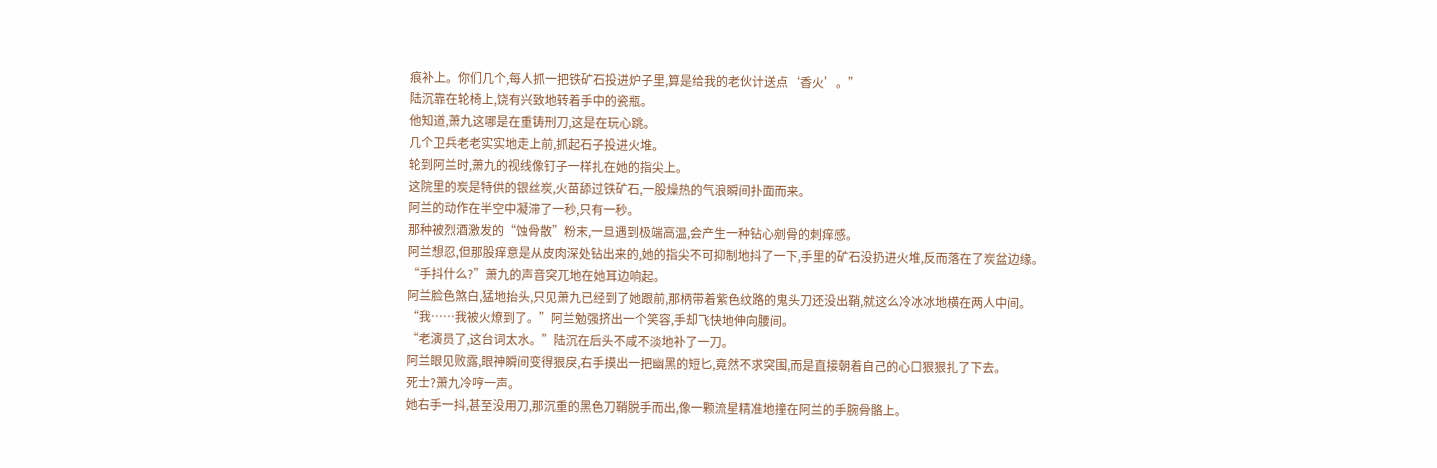痕补上。你们几个,每人抓一把铁矿石投进炉子里,算是给我的老伙计送点‘香火’。”
陆沉靠在轮椅上,饶有兴致地转着手中的瓷瓶。
他知道,萧九这哪是在重铸刑刀,这是在玩心跳。
几个卫兵老老实实地走上前,抓起石子投进火堆。
轮到阿兰时,萧九的视线像钉子一样扎在她的指尖上。
这院里的炭是特供的银丝炭,火苗舔过铁矿石,一股燥热的气浪瞬间扑面而来。
阿兰的动作在半空中凝滞了一秒,只有一秒。
那种被烈酒激发的“蚀骨散”粉末,一旦遇到极端高温,会产生一种钻心剜骨的刺痒感。
阿兰想忍,但那股痒意是从皮肉深处钻出来的,她的指尖不可抑制地抖了一下,手里的矿石没扔进火堆,反而落在了炭盆边缘。
“手抖什么?”萧九的声音突兀地在她耳边响起。
阿兰脸色煞白,猛地抬头,只见萧九已经到了她跟前,那柄带着紫色纹路的鬼头刀还没出鞘,就这么冷冰冰地横在两人中间。
“我……我被火燎到了。”阿兰勉强挤出一个笑容,手却飞快地伸向腰间。
“老演员了,这台词太水。”陆沉在后头不咸不淡地补了一刀。
阿兰眼见败露,眼神瞬间变得狠戾,右手摸出一把幽黑的短匕,竟然不求突围,而是直接朝着自己的心口狠狠扎了下去。
死士?萧九冷哼一声。
她右手一抖,甚至没用刀,那沉重的黑色刀鞘脱手而出,像一颗流星精准地撞在阿兰的手腕骨骼上。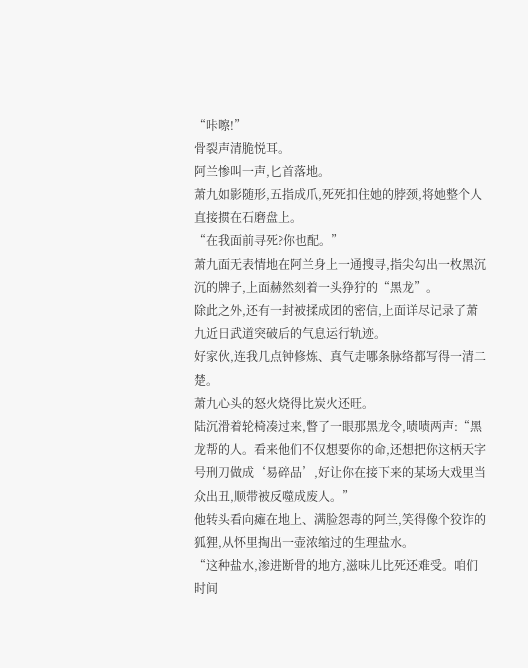“咔嚓!”
骨裂声清脆悦耳。
阿兰惨叫一声,匕首落地。
萧九如影随形,五指成爪,死死扣住她的脖颈,将她整个人直接掼在石磨盘上。
“在我面前寻死?你也配。”
萧九面无表情地在阿兰身上一通搜寻,指尖勾出一枚黑沉沉的牌子,上面赫然刻着一头狰狞的“黑龙”。
除此之外,还有一封被揉成团的密信,上面详尽记录了萧九近日武道突破后的气息运行轨迹。
好家伙,连我几点钟修炼、真气走哪条脉络都写得一清二楚。
萧九心头的怒火烧得比炭火还旺。
陆沉滑着轮椅凑过来,瞥了一眼那黑龙令,啧啧两声:“黑龙帮的人。看来他们不仅想要你的命,还想把你这柄天字号刑刀做成‘易碎品’,好让你在接下来的某场大戏里当众出丑,顺带被反噬成废人。”
他转头看向瘫在地上、满脸怨毒的阿兰,笑得像个狡诈的狐狸,从怀里掏出一壶浓缩过的生理盐水。
“这种盐水,渗进断骨的地方,滋味儿比死还难受。咱们时间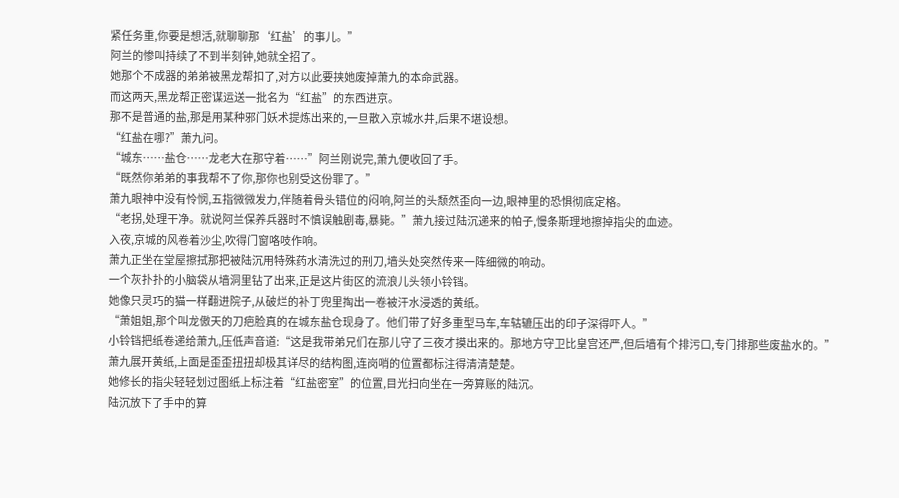紧任务重,你要是想活,就聊聊那‘红盐’的事儿。”
阿兰的惨叫持续了不到半刻钟,她就全招了。
她那个不成器的弟弟被黑龙帮扣了,对方以此要挟她废掉萧九的本命武器。
而这两天,黑龙帮正密谋运送一批名为“红盐”的东西进京。
那不是普通的盐,那是用某种邪门妖术提炼出来的,一旦散入京城水井,后果不堪设想。
“红盐在哪?”萧九问。
“城东……盐仓……龙老大在那守着……”阿兰刚说完,萧九便收回了手。
“既然你弟弟的事我帮不了你,那你也别受这份罪了。”
萧九眼神中没有怜悯,五指微微发力,伴随着骨头错位的闷响,阿兰的头颓然歪向一边,眼神里的恐惧彻底定格。
“老拐,处理干净。就说阿兰保养兵器时不慎误触剧毒,暴毙。”萧九接过陆沉递来的帕子,慢条斯理地擦掉指尖的血迹。
入夜,京城的风卷着沙尘,吹得门窗咯吱作响。
萧九正坐在堂屋擦拭那把被陆沉用特殊药水清洗过的刑刀,墙头处突然传来一阵细微的响动。
一个灰扑扑的小脑袋从墙洞里钻了出来,正是这片街区的流浪儿头领小铃铛。
她像只灵巧的猫一样翻进院子,从破烂的补丁兜里掏出一卷被汗水浸透的黄纸。
“萧姐姐,那个叫龙傲天的刀疤脸真的在城东盐仓现身了。他们带了好多重型马车,车轱辘压出的印子深得吓人。”
小铃铛把纸卷递给萧九,压低声音道:“这是我带弟兄们在那儿守了三夜才摸出来的。那地方守卫比皇宫还严,但后墙有个排污口,专门排那些废盐水的。”
萧九展开黄纸,上面是歪歪扭扭却极其详尽的结构图,连岗哨的位置都标注得清清楚楚。
她修长的指尖轻轻划过图纸上标注着“红盐密室”的位置,目光扫向坐在一旁算账的陆沉。
陆沉放下了手中的算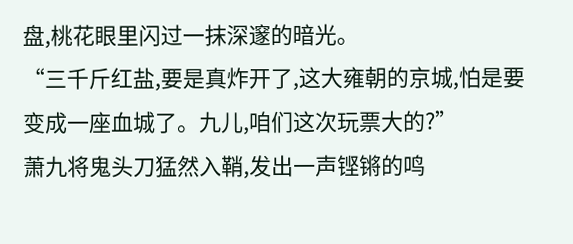盘,桃花眼里闪过一抹深邃的暗光。
“三千斤红盐,要是真炸开了,这大雍朝的京城,怕是要变成一座血城了。九儿,咱们这次玩票大的?”
萧九将鬼头刀猛然入鞘,发出一声铿锵的鸣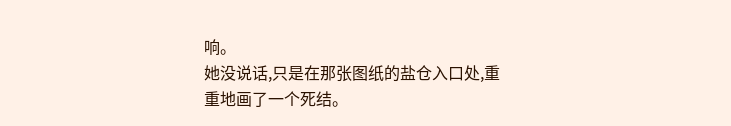响。
她没说话,只是在那张图纸的盐仓入口处,重重地画了一个死结。